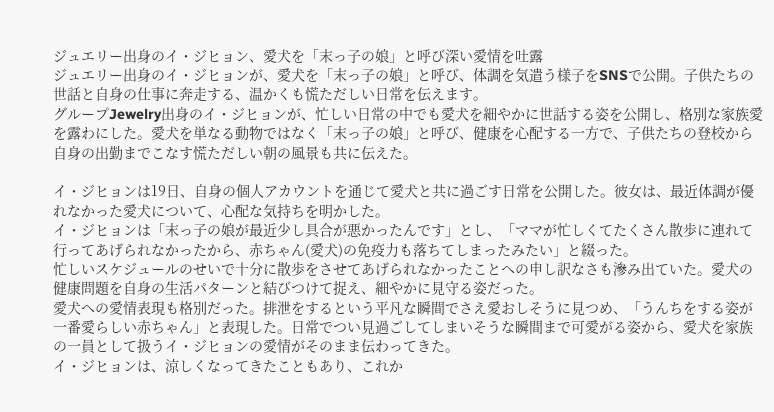ジュエリー出身のイ・ジヒョン、愛犬を「末っ子の娘」と呼び深い愛情を吐露
ジュエリー出身のイ・ジヒョンが、愛犬を「末っ子の娘」と呼び、体調を気遣う様子をSNSで公開。子供たちの世話と自身の仕事に奔走する、温かくも慌ただしい日常を伝えます。
グループJewelry出身のイ・ジヒョンが、忙しい日常の中でも愛犬を細やかに世話する姿を公開し、格別な家族愛を露わにした。愛犬を単なる動物ではなく「末っ子の娘」と呼び、健康を心配する一方で、子供たちの登校から自身の出勤までこなす慌ただしい朝の風景も共に伝えた。

イ・ジヒョンは19日、自身の個人アカウントを通じて愛犬と共に過ごす日常を公開した。彼女は、最近体調が優れなかった愛犬について、心配な気持ちを明かした。
イ・ジヒョンは「末っ子の娘が最近少し具合が悪かったんです」とし、「ママが忙しくてたくさん散歩に連れて行ってあげられなかったから、赤ちゃん(愛犬)の免疫力も落ちてしまったみたい」と綴った。
忙しいスケジュールのせいで十分に散歩をさせてあげられなかったことへの申し訳なさも滲み出ていた。愛犬の健康問題を自身の生活パターンと結びつけて捉え、細やかに見守る姿だった。
愛犬への愛情表現も格別だった。排泄をするという平凡な瞬間でさえ愛おしそうに見つめ、「うんちをする姿が一番愛らしい赤ちゃん」と表現した。日常でつい見過ごしてしまいそうな瞬間まで可愛がる姿から、愛犬を家族の一員として扱うイ・ジヒョンの愛情がそのまま伝わってきた。
イ・ジヒョンは、涼しくなってきたこともあり、これか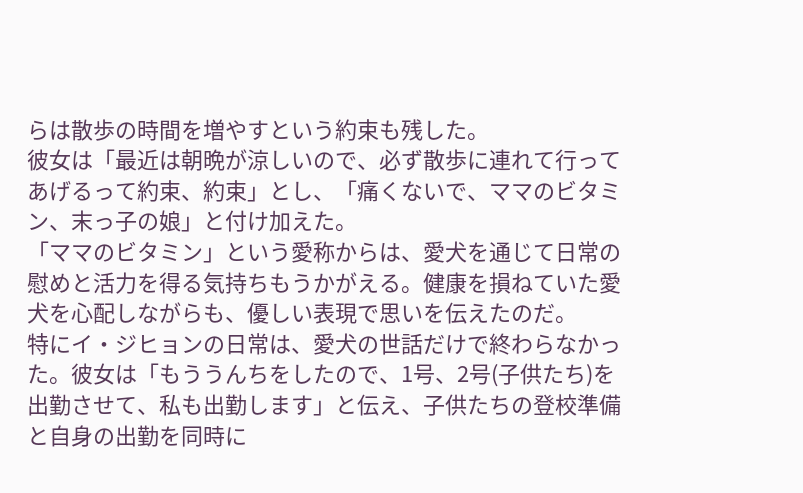らは散歩の時間を増やすという約束も残した。
彼女は「最近は朝晩が涼しいので、必ず散歩に連れて行ってあげるって約束、約束」とし、「痛くないで、ママのビタミン、末っ子の娘」と付け加えた。
「ママのビタミン」という愛称からは、愛犬を通じて日常の慰めと活力を得る気持ちもうかがえる。健康を損ねていた愛犬を心配しながらも、優しい表現で思いを伝えたのだ。
特にイ・ジヒョンの日常は、愛犬の世話だけで終わらなかった。彼女は「もううんちをしたので、1号、2号(子供たち)を出勤させて、私も出勤します」と伝え、子供たちの登校準備と自身の出勤を同時に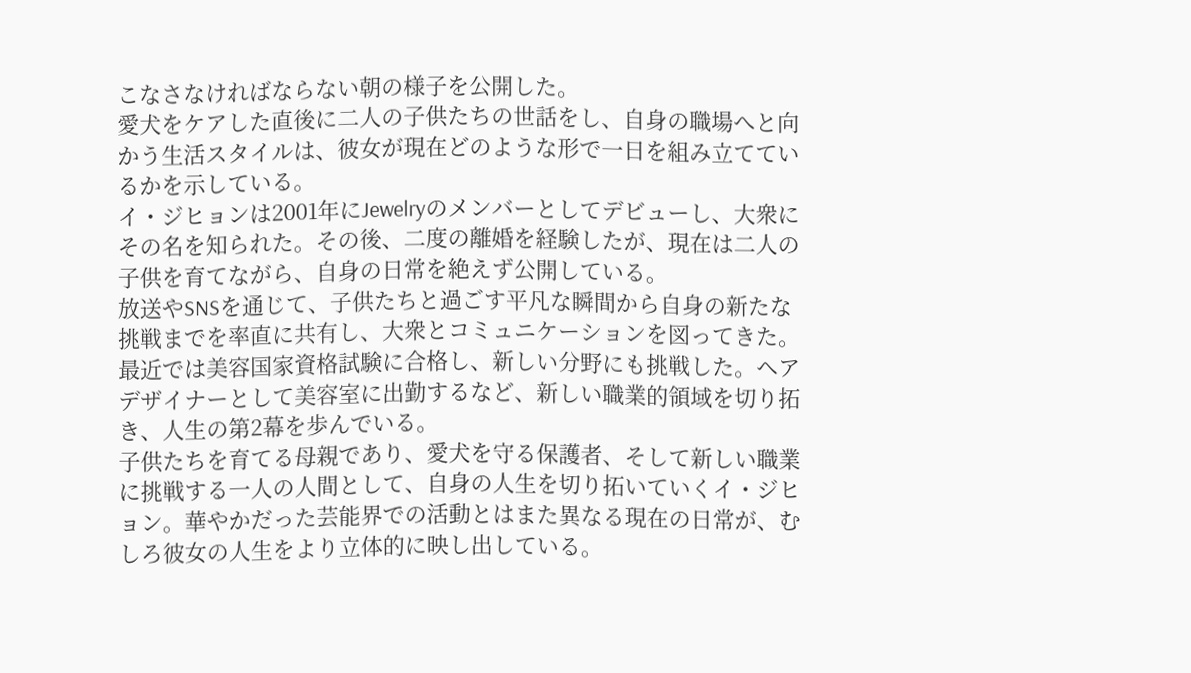こなさなければならない朝の様子を公開した。
愛犬をケアした直後に二人の子供たちの世話をし、自身の職場へと向かう生活スタイルは、彼女が現在どのような形で一日を組み立てているかを示している。
イ・ジヒョンは2001年にJewelryのメンバーとしてデビューし、大衆にその名を知られた。その後、二度の離婚を経験したが、現在は二人の子供を育てながら、自身の日常を絶えず公開している。
放送やSNSを通じて、子供たちと過ごす平凡な瞬間から自身の新たな挑戦までを率直に共有し、大衆とコミュニケーションを図ってきた。
最近では美容国家資格試験に合格し、新しい分野にも挑戦した。ヘアデザイナーとして美容室に出勤するなど、新しい職業的領域を切り拓き、人生の第2幕を歩んでいる。
子供たちを育てる母親であり、愛犬を守る保護者、そして新しい職業に挑戦する一人の人間として、自身の人生を切り拓いていくイ・ジヒョン。華やかだった芸能界での活動とはまた異なる現在の日常が、むしろ彼女の人生をより立体的に映し出している。